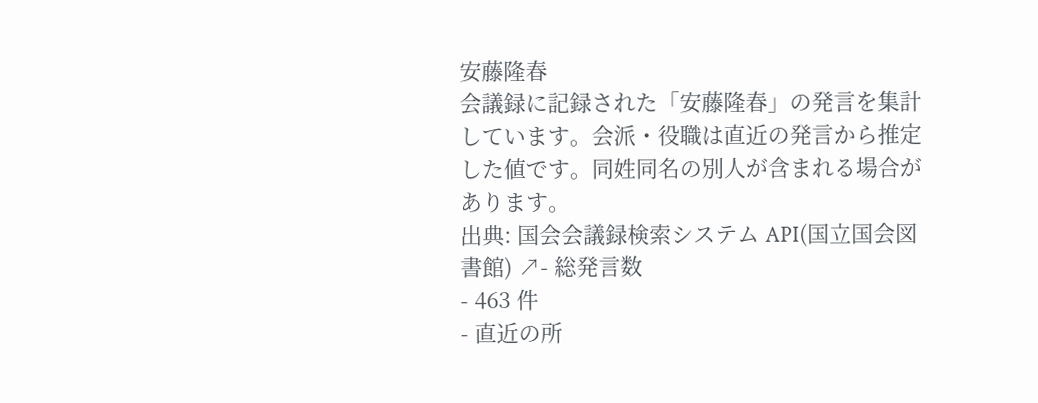安藤隆春
会議録に記録された「安藤隆春」の発言を集計しています。会派・役職は直近の発言から推定した値です。同姓同名の別人が含まれる場合があります。
出典: 国会会議録検索システム API(国立国会図書館) ↗- 総発言数
- 463 件
- 直近の所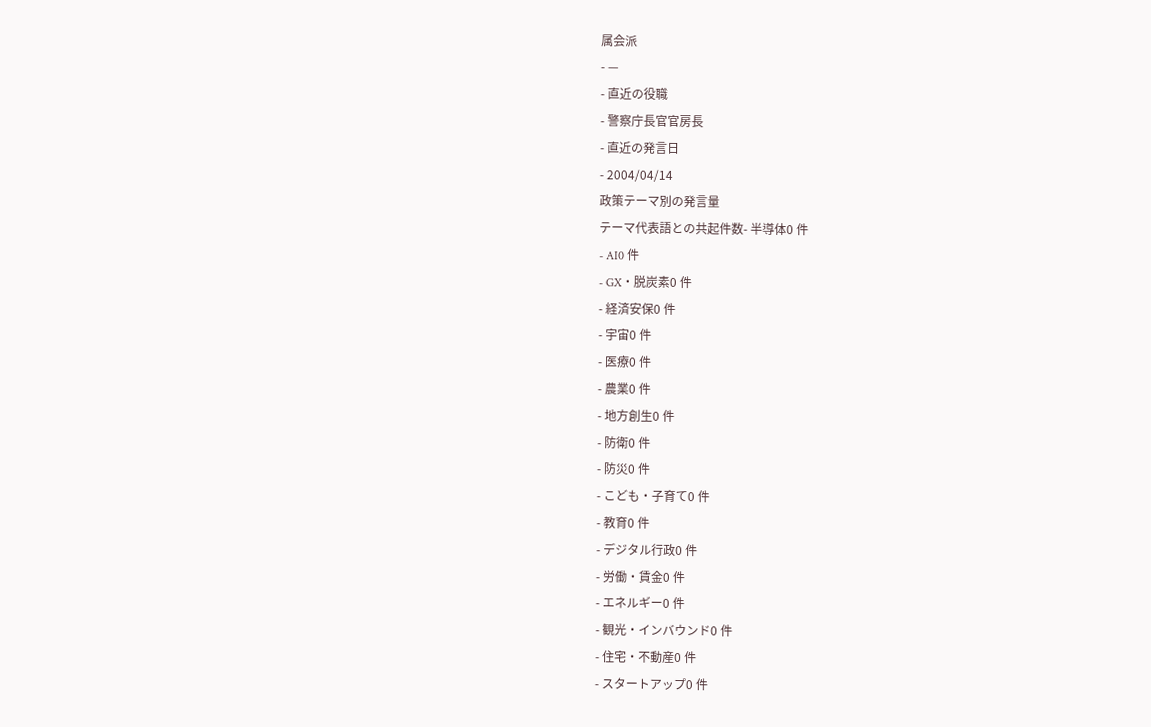属会派
- —
- 直近の役職
- 警察庁長官官房長
- 直近の発言日
- 2004/04/14
政策テーマ別の発言量
テーマ代表語との共起件数- 半導体0 件
- AI0 件
- GX・脱炭素0 件
- 経済安保0 件
- 宇宙0 件
- 医療0 件
- 農業0 件
- 地方創生0 件
- 防衛0 件
- 防災0 件
- こども・子育て0 件
- 教育0 件
- デジタル行政0 件
- 労働・賃金0 件
- エネルギー0 件
- 観光・インバウンド0 件
- 住宅・不動産0 件
- スタートアップ0 件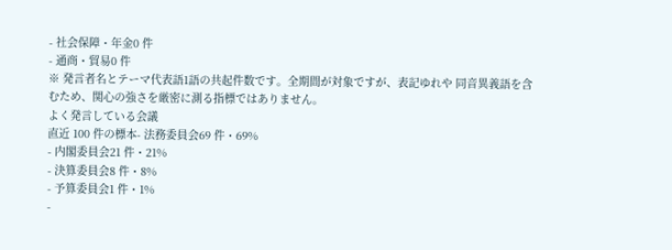- 社会保障・年金0 件
- 通商・貿易0 件
※ 発言者名とテーマ代表語1語の共起件数です。全期間が対象ですが、表記ゆれや 同音異義語を含むため、関心の強さを厳密に測る指標ではありません。
よく発言している会議
直近 100 件の標本- 法務委員会69 件・69%
- 内閣委員会21 件・21%
- 決算委員会8 件・8%
- 予算委員会1 件・1%
-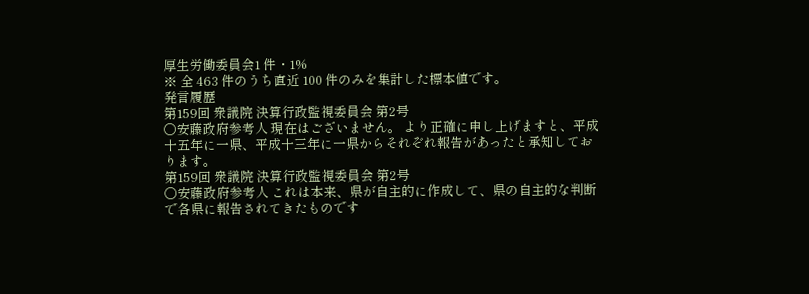厚生労働委員会1 件・1%
※ 全 463 件のうち直近 100 件のみを集計した標本値です。
発言履歴
第159回 衆議院 決算行政監視委員会 第2号
○安藤政府参考人 現在はございません。 より正確に申し上げますと、平成十五年に一県、平成十三年に一県からそれぞれ報告があったと承知しております。
第159回 衆議院 決算行政監視委員会 第2号
○安藤政府参考人 これは本来、県が自主的に作成して、県の自主的な判断で各県に報告されてきたものです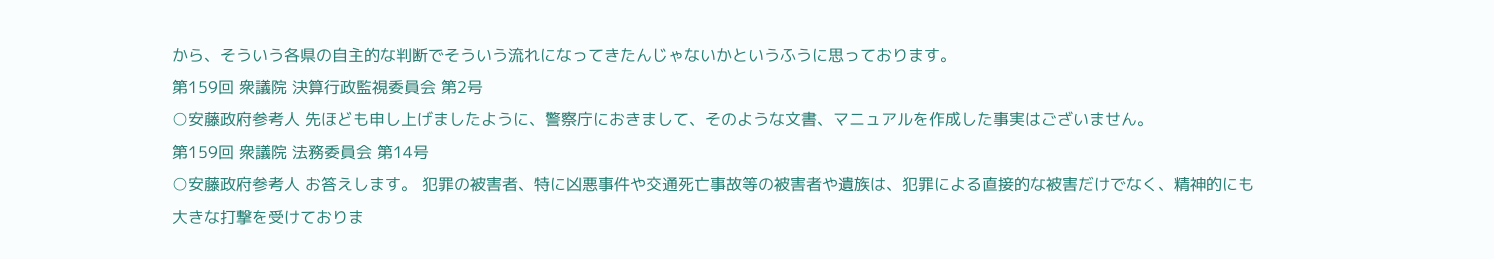から、そういう各県の自主的な判断でそういう流れになってきたんじゃないかというふうに思っております。
第159回 衆議院 決算行政監視委員会 第2号
○安藤政府参考人 先ほども申し上げましたように、警察庁におきまして、そのような文書、マニュアルを作成した事実はございません。
第159回 衆議院 法務委員会 第14号
○安藤政府参考人 お答えします。 犯罪の被害者、特に凶悪事件や交通死亡事故等の被害者や遺族は、犯罪による直接的な被害だけでなく、精神的にも大きな打撃を受けておりま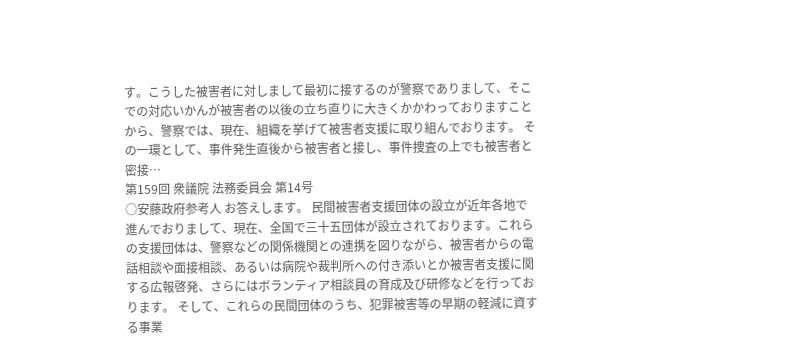す。こうした被害者に対しまして最初に接するのが警察でありまして、そこでの対応いかんが被害者の以後の立ち直りに大きくかかわっておりますことから、警察では、現在、組織を挙げて被害者支援に取り組んでおります。 その一環として、事件発生直後から被害者と接し、事件捜査の上でも被害者と密接…
第159回 衆議院 法務委員会 第14号
○安藤政府参考人 お答えします。 民間被害者支援団体の設立が近年各地で進んでおりまして、現在、全国で三十五団体が設立されております。これらの支援団体は、警察などの関係機関との連携を図りながら、被害者からの電話相談や面接相談、あるいは病院や裁判所への付き添いとか被害者支援に関する広報啓発、さらにはボランティア相談員の育成及び研修などを行っております。 そして、これらの民間団体のうち、犯罪被害等の早期の軽減に資する事業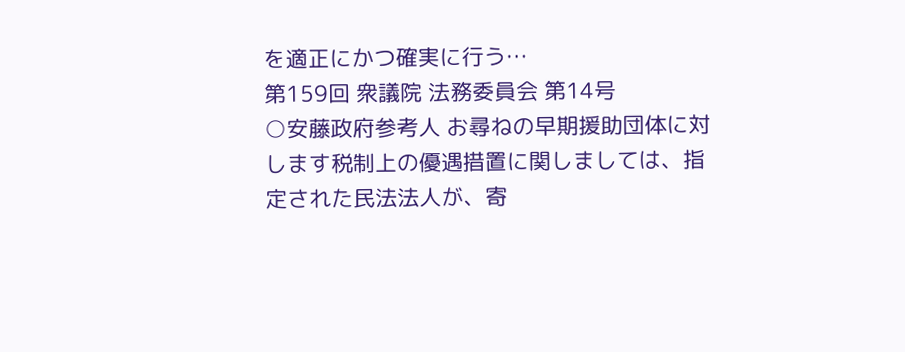を適正にかつ確実に行う…
第159回 衆議院 法務委員会 第14号
○安藤政府参考人 お尋ねの早期援助団体に対します税制上の優遇措置に関しましては、指定された民法法人が、寄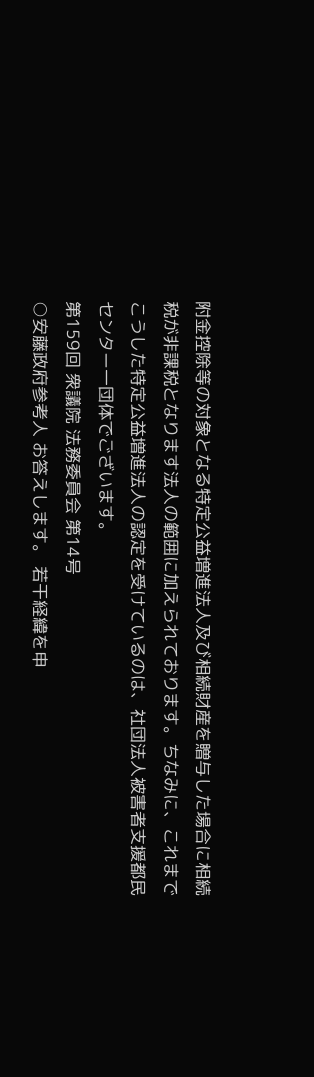附金控除等の対象となる特定公益増進法人及び相続財産を贈与した場合に相続税が非課税となります法人の範囲に加えられております。ちなみに、これまでこうした特定公益増進法人の認定を受けているのは、社団法人被害者支援都民センター一団体でございます。
第159回 衆議院 法務委員会 第14号
○安藤政府参考人 お答えします。 若干経緯を申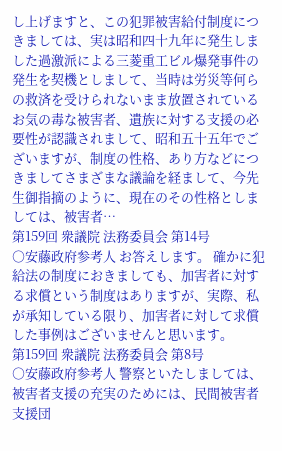し上げますと、この犯罪被害給付制度につきましては、実は昭和四十九年に発生しました過激派による三菱重工ビル爆発事件の発生を契機としまして、当時は労災等何らの救済を受けられないまま放置されているお気の毒な被害者、遺族に対する支援の必要性が認識されまして、昭和五十五年でございますが、制度の性格、あり方などにつきましてさまざまな議論を経まして、今先生御指摘のように、現在のその性格としましては、被害者…
第159回 衆議院 法務委員会 第14号
○安藤政府参考人 お答えします。 確かに犯給法の制度におきましても、加害者に対する求償という制度はありますが、実際、私が承知している限り、加害者に対して求償した事例はございませんと思います。
第159回 衆議院 法務委員会 第8号
○安藤政府参考人 警察といたしましては、被害者支援の充実のためには、民間被害者支援団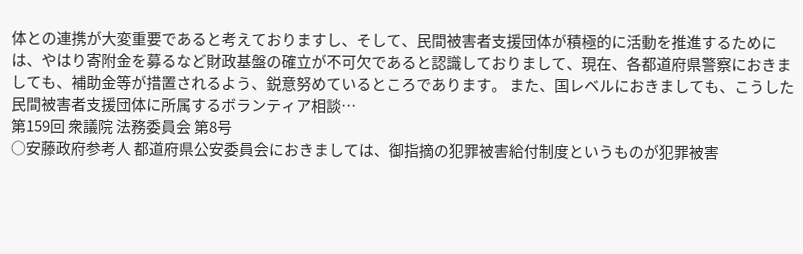体との連携が大変重要であると考えておりますし、そして、民間被害者支援団体が積極的に活動を推進するためには、やはり寄附金を募るなど財政基盤の確立が不可欠であると認識しておりまして、現在、各都道府県警察におきましても、補助金等が措置されるよう、鋭意努めているところであります。 また、国レベルにおきましても、こうした民間被害者支援団体に所属するボランティア相談…
第159回 衆議院 法務委員会 第8号
○安藤政府参考人 都道府県公安委員会におきましては、御指摘の犯罪被害給付制度というものが犯罪被害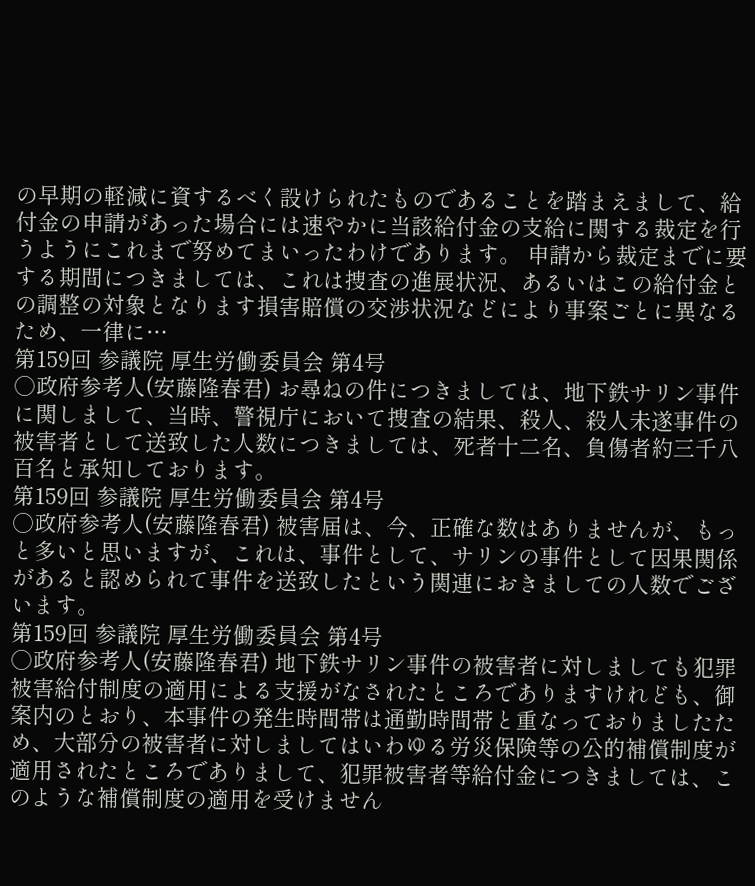の早期の軽減に資するべく設けられたものであることを踏まえまして、給付金の申請があった場合には速やかに当該給付金の支給に関する裁定を行うようにこれまで努めてまいったわけであります。 申請から裁定までに要する期間につきましては、これは捜査の進展状況、あるいはこの給付金との調整の対象となります損害賠償の交渉状況などにより事案ごとに異なるため、一律に…
第159回 参議院 厚生労働委員会 第4号
○政府参考人(安藤隆春君) お尋ねの件につきましては、地下鉄サリン事件に関しまして、当時、警視庁において捜査の結果、殺人、殺人未遂事件の被害者として送致した人数につきましては、死者十二名、負傷者約三千八百名と承知しております。
第159回 参議院 厚生労働委員会 第4号
○政府参考人(安藤隆春君) 被害届は、今、正確な数はありませんが、もっと多いと思いますが、これは、事件として、サリンの事件として因果関係があると認められて事件を送致したという関連におきましての人数でございます。
第159回 参議院 厚生労働委員会 第4号
○政府参考人(安藤隆春君) 地下鉄サリン事件の被害者に対しましても犯罪被害給付制度の適用による支援がなされたところでありますけれども、御案内のとおり、本事件の発生時間帯は通勤時間帯と重なっておりましたため、大部分の被害者に対しましてはいわゆる労災保険等の公的補償制度が適用されたところでありまして、犯罪被害者等給付金につきましては、このような補償制度の適用を受けません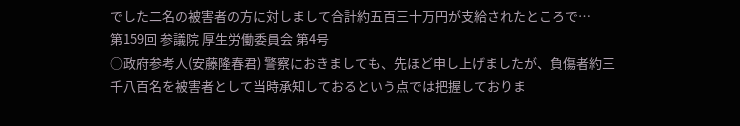でした二名の被害者の方に対しまして合計約五百三十万円が支給されたところで…
第159回 参議院 厚生労働委員会 第4号
○政府参考人(安藤隆春君) 警察におきましても、先ほど申し上げましたが、負傷者約三千八百名を被害者として当時承知しておるという点では把握しておりま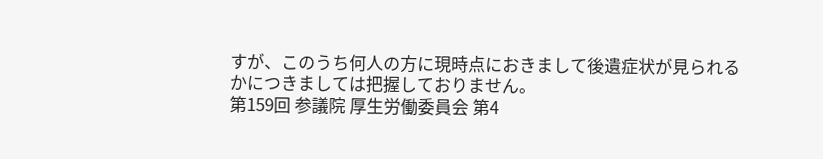すが、このうち何人の方に現時点におきまして後遺症状が見られるかにつきましては把握しておりません。
第159回 参議院 厚生労働委員会 第4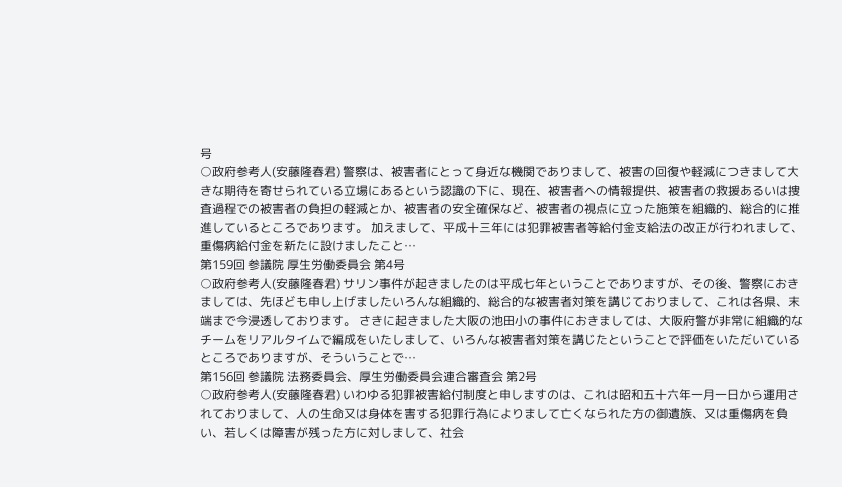号
○政府参考人(安藤隆春君) 警察は、被害者にとって身近な機関でありまして、被害の回復や軽減につきまして大きな期待を寄せられている立場にあるという認識の下に、現在、被害者への情報提供、被害者の救援あるいは捜査過程での被害者の負担の軽減とか、被害者の安全確保など、被害者の視点に立った施策を組織的、総合的に推進しているところであります。 加えまして、平成十三年には犯罪被害者等給付金支給法の改正が行われまして、重傷病給付金を新たに設けましたこと…
第159回 参議院 厚生労働委員会 第4号
○政府参考人(安藤隆春君) サリン事件が起きましたのは平成七年ということでありますが、その後、警察におきましては、先ほども申し上げましたいろんな組織的、総合的な被害者対策を講じておりまして、これは各県、末端まで今浸透しております。 さきに起きました大阪の池田小の事件におきましては、大阪府警が非常に組織的なチームをリアルタイムで編成をいたしまして、いろんな被害者対策を講じたということで評価をいただいているところでありますが、そういうことで…
第156回 参議院 法務委員会、厚生労働委員会連合審査会 第2号
○政府参考人(安藤隆春君) いわゆる犯罪被害給付制度と申しますのは、これは昭和五十六年一月一日から運用されておりまして、人の生命又は身体を害する犯罪行為によりまして亡くなられた方の御遺族、又は重傷病を負い、若しくは障害が残った方に対しまして、社会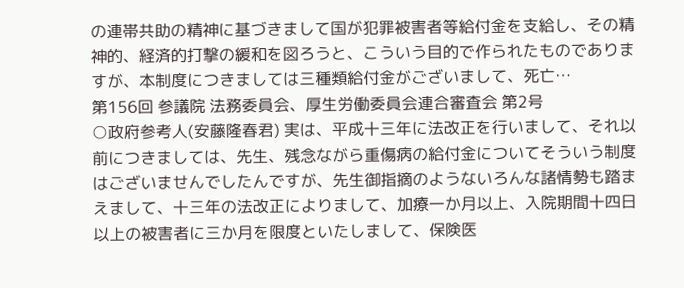の連帯共助の精神に基づきまして国が犯罪被害者等給付金を支給し、その精神的、経済的打撃の緩和を図ろうと、こういう目的で作られたものでありますが、本制度につきましては三種類給付金がございまして、死亡…
第156回 参議院 法務委員会、厚生労働委員会連合審査会 第2号
○政府参考人(安藤隆春君) 実は、平成十三年に法改正を行いまして、それ以前につきましては、先生、残念ながら重傷病の給付金についてそういう制度はございませんでしたんですが、先生御指摘のようないろんな諸情勢も踏まえまして、十三年の法改正によりまして、加療一か月以上、入院期間十四日以上の被害者に三か月を限度といたしまして、保険医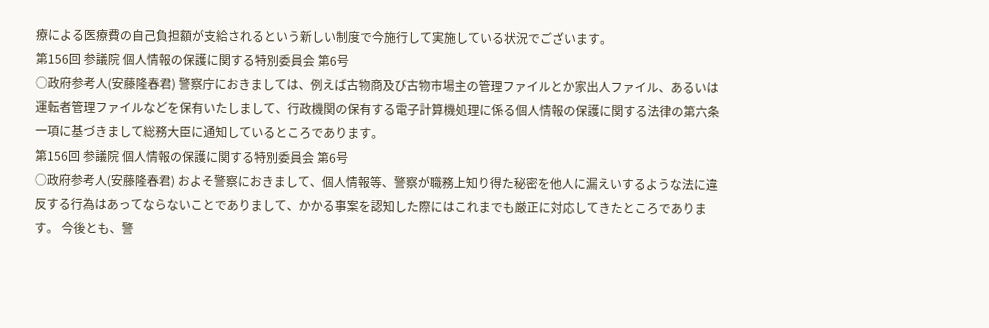療による医療費の自己負担額が支給されるという新しい制度で今施行して実施している状況でございます。
第156回 参議院 個人情報の保護に関する特別委員会 第6号
○政府参考人(安藤隆春君) 警察庁におきましては、例えば古物商及び古物市場主の管理ファイルとか家出人ファイル、あるいは運転者管理ファイルなどを保有いたしまして、行政機関の保有する電子計算機処理に係る個人情報の保護に関する法律の第六条一項に基づきまして総務大臣に通知しているところであります。
第156回 参議院 個人情報の保護に関する特別委員会 第6号
○政府参考人(安藤隆春君) およそ警察におきまして、個人情報等、警察が職務上知り得た秘密を他人に漏えいするような法に違反する行為はあってならないことでありまして、かかる事案を認知した際にはこれまでも厳正に対応してきたところであります。 今後とも、警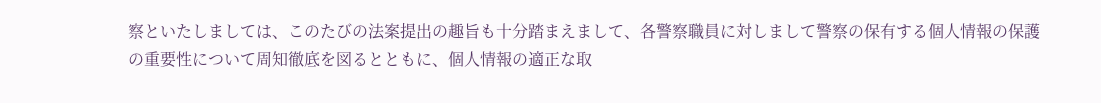察といたしましては、このたびの法案提出の趣旨も十分踏まえまして、各警察職員に対しまして警察の保有する個人情報の保護の重要性について周知徹底を図るとともに、個人情報の適正な取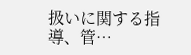扱いに関する指導、管…